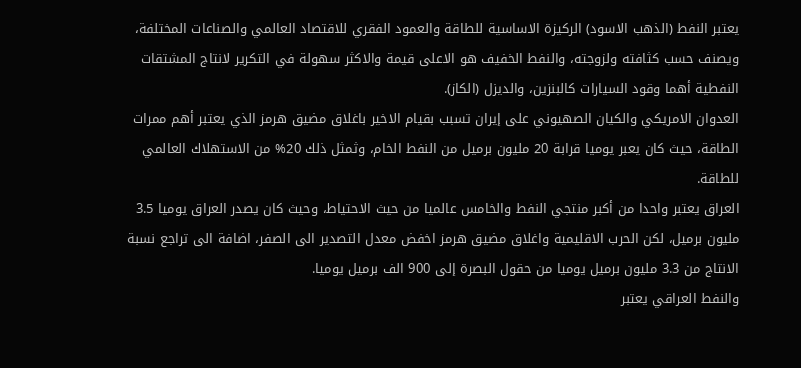يعتبر النفط (الذهب الاسود) الركيزة الاساسية للطاقة والعمود الفقري للاقتصاد العالمي والصناعات المختلفة، ويصنف حسب كثافته ولزوجته، والنفط الخفيف هو الاعلى قيمة والاكثر سهولة في التكرير لانتاج المشتقات النفطية أهما وقود السيارات كالبنزين، والديزل (الكاز).
العدوان الامريكي والكيان الصهيوني على إيران تسبب بقيام الاخير باغلاق مضيق هرمز الذي يعتبر أهم ممرات الطاقة، حيث كان يعبر يوميا قرابة 20 مليون برميل من النفط الخام، وثمثل ذلك 20% من الاستهلاك العالمي للطاقة.
العراق يعتبر واحدا من أكبر منتجي النفط والخامس عالميا من حيث الاحتياط، وحيث كان يصدر العراق يوميا 3.5 مليون برميل، لكن الحرب الاقليمية واغلاق مضيق هرمز اخفض معدل التصدير الى الصفر، اضافة الى تراجع نسبة الانتاج من 3.3 مليون برميل يوميا من حقول البصرة إلى 900 الف برميل يوميا.
والنفط العراقي يعتبر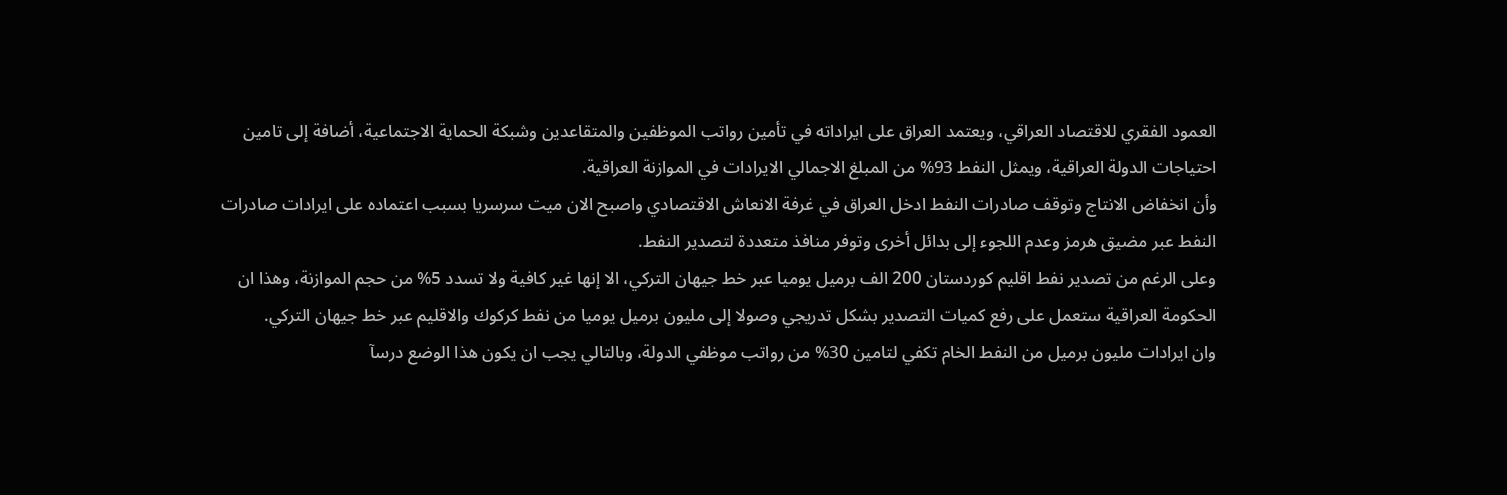العمود الفقري للاقتصاد العراقي، ويعتمد العراق على ايراداته في تأمين رواتب الموظفين والمتقاعدين وشبكة الحماية الاجتماعية، أضافة إلى تامين احتياجات الدولة العراقية، ويمثل النفط 93% من المبلغ الاجمالي الايرادات في الموازنة العراقية.
وأن انخفاض الانتاج وتوقف صادرات النفط ادخل العراق في غرفة الانعاش الاقتصادي واصبح الان ميت سرسريا بسبب اعتماده على ايرادات صادرات النفط عبر مضيق هرمز وعدم اللجوء إلى بدائل أخرى وتوفر منافذ متعددة لتصدير النفط.
وعلى الرغم من تصدير نفط اقليم كوردستان 200 الف برميل يوميا عبر خط جيهان التركي، الا إنها غير كافية ولا تسدد 5% من حجم الموازنة، وهذا ان الحكومة العراقية ستعمل على رفع كميات التصدير بشكل تدريجي وصولا إلى مليون برميل يوميا من نفط كركوك والاقليم عبر خط جيهان التركي.
وان ايرادات مليون برميل من النفط الخام تكفي لتامين 30% من رواتب موظفي الدولة، وبالتالي يجب ان يكون هذا الوضع درسآ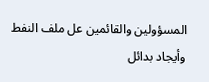المسؤولين والقائمين عل ملف النفط وأيجاد بدائل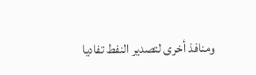ومنافذ أخرى لتصدير النفط تفاديا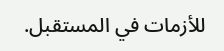للأزمات في المستقبل.